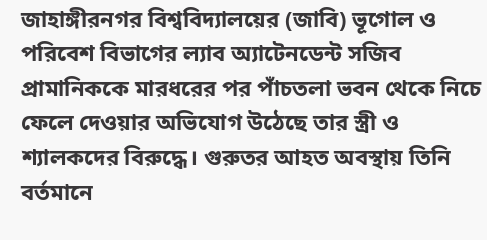জাহাঙ্গীরনগর বিশ্ববিদ্যালয়ের (জাবি) ভূগোল ও পরিবেশ বিভাগের ল্যাব অ্যাটেনডেন্ট সজিব প্রামানিককে মারধরের পর পাঁচতলা ভবন থেকে নিচে ফেলে দেওয়ার অভিযোগ উঠেছে তার স্ত্রী ও শ্যালকদের বিরুদ্ধে। গুরুতর আহত অবস্থায় তিনি বর্তমানে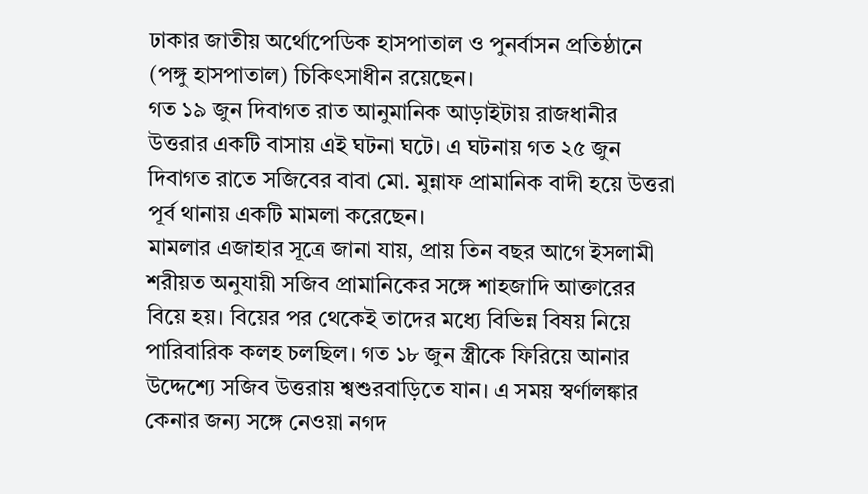ঢাকার জাতীয় অর্থোপেডিক হাসপাতাল ও পুনর্বাসন প্রতিষ্ঠানে (পঙ্গু হাসপাতাল) চিকিৎসাধীন রয়েছেন।
গত ১৯ জুন দিবাগত রাত আনুমানিক আড়াইটায় রাজধানীর উত্তরার একটি বাসায় এই ঘটনা ঘটে। এ ঘটনায় গত ২৫ জুন দিবাগত রাতে সজিবের বাবা মো. মুন্নাফ প্রামানিক বাদী হয়ে উত্তরা পূর্ব থানায় একটি মামলা করেছেন।
মামলার এজাহার সূত্রে জানা যায়, প্রায় তিন বছর আগে ইসলামী শরীয়ত অনুযায়ী সজিব প্রামানিকের সঙ্গে শাহজাদি আক্তারের বিয়ে হয়। বিয়ের পর থেকেই তাদের মধ্যে বিভিন্ন বিষয় নিয়ে পারিবারিক কলহ চলছিল। গত ১৮ জুন স্ত্রীকে ফিরিয়ে আনার উদ্দেশ্যে সজিব উত্তরায় শ্বশুরবাড়িতে যান। এ সময় স্বর্ণালঙ্কার কেনার জন্য সঙ্গে নেওয়া নগদ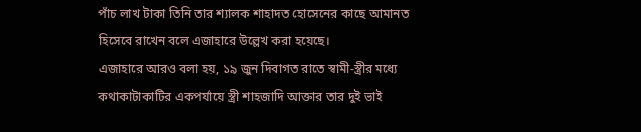পাঁচ লাখ টাকা তিনি তার শ্যালক শাহাদত হোসেনের কাছে আমানত হিসেবে রাখেন বলে এজাহারে উল্লেখ করা হয়েছে।
এজাহারে আরও বলা হয়, ১৯ জুন দিবাগত রাতে স্বামী-স্ত্রীর মধ্যে কথাকাটাকাটির একপর্যায়ে স্ত্রী শাহজাদি আক্তার তার দুই ভাই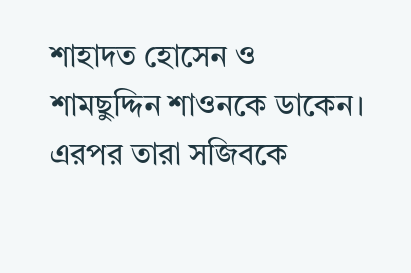শাহাদত হোসেন ও শামছুদ্দিন শাওনকে ডাকেন। এরপর তারা সজিবকে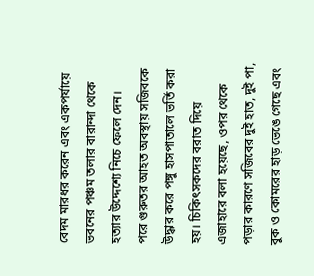বেদম মারধর করেন এবং একপর্যায়ে ভবনের পঞ্চম তলার বারান্দা থেকে হত্যার উদ্দেশ্যে নিচে ফেলে দেন।
পরে গুরুতর আহত অবস্থায় সজিবকে উদ্ধার করে পঙ্গু হাসপাতালে ভর্তি করা হয়। চিকিৎসকদের বরাত দিয়ে এজাহারে বলা হয়েছে, ওপর থেকে পড়ার কারণে সজিবের দুই হাত, দুই পা, বুক ও কোমরের হাড় ভেঙে গেছে এবং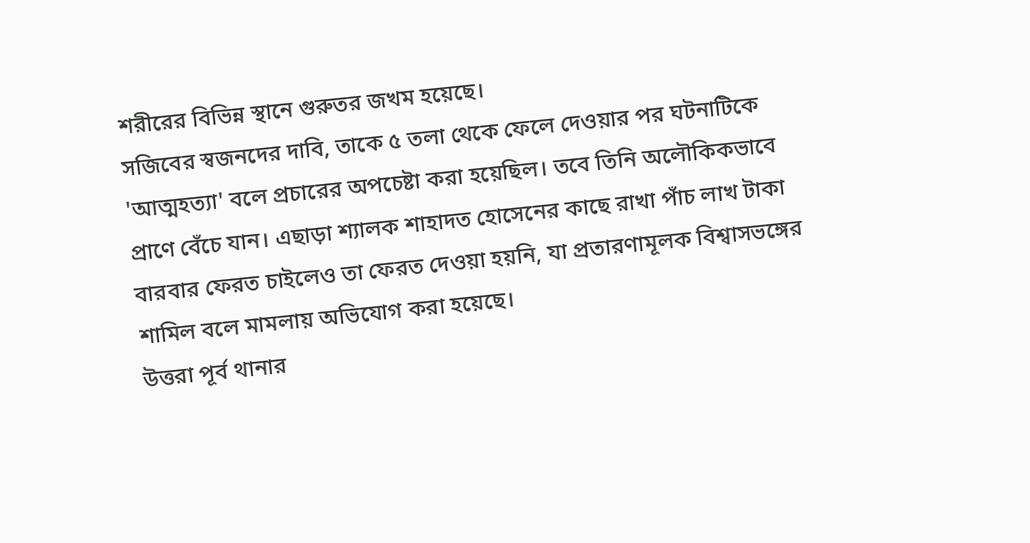শরীরের বিভিন্ন স্থানে গুরুতর জখম হয়েছে।
সজিবের স্বজনদের দাবি, তাকে ৫ তলা থেকে ফেলে দেওয়ার পর ঘটনাটিকে 'আত্মহত্যা' বলে প্রচারের অপচেষ্টা করা হয়েছিল। তবে তিনি অলৌকিকভাবে প্রাণে বেঁচে যান। এছাড়া শ্যালক শাহাদত হোসেনের কাছে রাখা পাঁচ লাখ টাকা বারবার ফেরত চাইলেও তা ফেরত দেওয়া হয়নি, যা প্রতারণামূলক বিশ্বাসভঙ্গের শামিল বলে মামলায় অভিযোগ করা হয়েছে।
উত্তরা পূর্ব থানার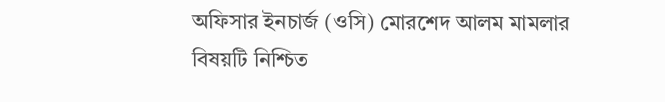অফিসার ইনচার্জ (ওসি) মোরশেদ আলম মামলার বিষয়টি নিশ্চিত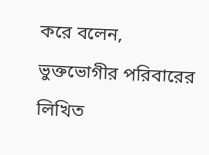করে বলেন,
ভুক্তভোগীর পরিবারের লিখিত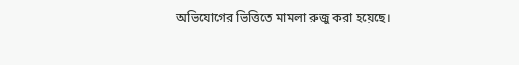অভিযোগের ভিত্তিতে মামলা রুজু করা হয়েছে।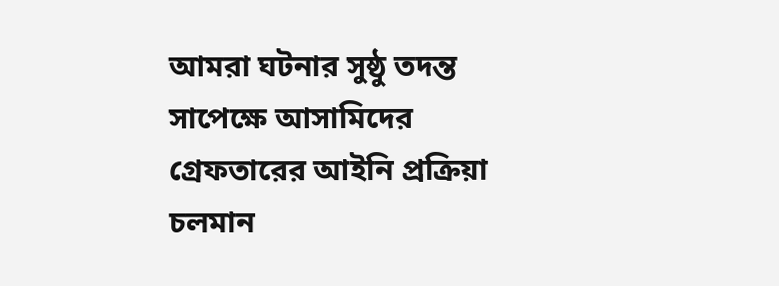আমরা ঘটনার সুষ্ঠু তদন্ত সাপেক্ষে আসামিদের গ্রেফতারের আইনি প্রক্রিয়া চলমান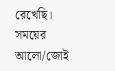রেখেছি।
সময়ের আলো/জোই